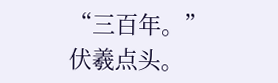“三百年。”
伏羲点头。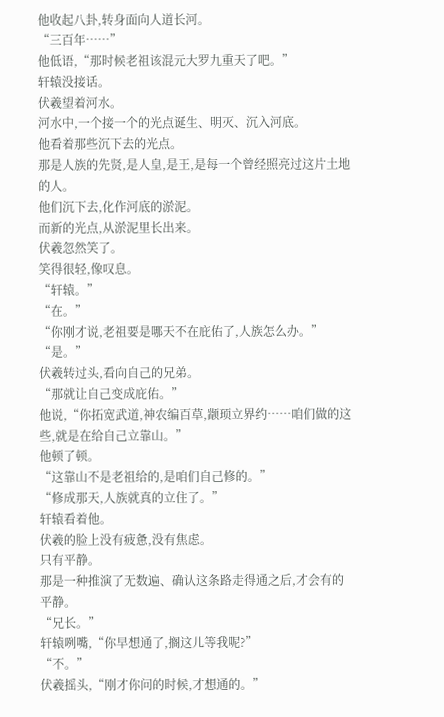他收起八卦,转身面向人道长河。
“三百年……”
他低语,“那时候老祖该混元大罗九重天了吧。”
轩辕没接话。
伏羲望着河水。
河水中,一个接一个的光点诞生、明灭、沉入河底。
他看着那些沉下去的光点。
那是人族的先贤,是人皇,是王,是每一个曾经照亮过这片土地的人。
他们沉下去,化作河底的淤泥。
而新的光点,从淤泥里长出来。
伏羲忽然笑了。
笑得很轻,像叹息。
“轩辕。”
“在。”
“你刚才说,老祖要是哪天不在庇佑了,人族怎么办。”
“是。”
伏羲转过头,看向自己的兄弟。
“那就让自己变成庇佑。”
他说,“你拓宽武道,神农编百草,颛顼立界约……咱们做的这些,就是在给自己立靠山。”
他顿了顿。
“这靠山不是老祖给的,是咱们自己修的。”
“修成那天,人族就真的立住了。”
轩辕看着他。
伏羲的脸上没有疲惫,没有焦虑。
只有平静。
那是一种推演了无数遍、确认这条路走得通之后,才会有的平静。
“兄长。”
轩辕咧嘴,“你早想通了,搁这儿等我呢?”
“不。”
伏羲摇头,“刚才你问的时候,才想通的。”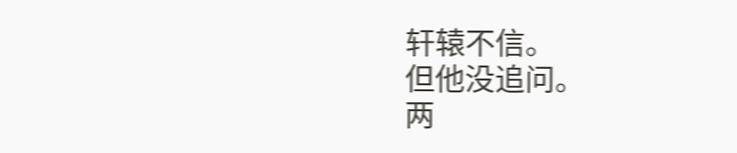轩辕不信。
但他没追问。
两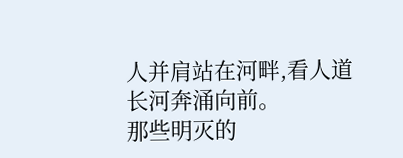人并肩站在河畔,看人道长河奔涌向前。
那些明灭的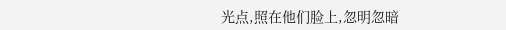光点,照在他们脸上,忽明忽暗